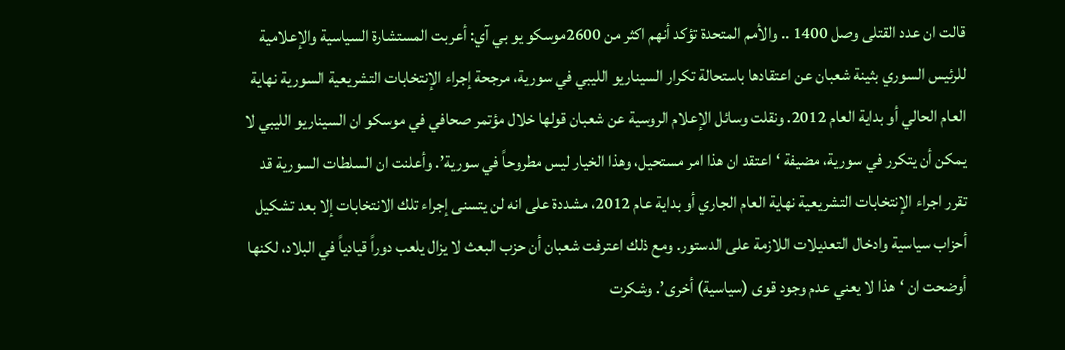قالت ان عدد القتلى وصل 1400 .. والأمم المتحدة تؤكد أنهم اكثر من 2600موسكو يو بي آي: أعربت المستشارة السياسية والإعلامية للرئيس السوري بثينة شعبان عن اعتقادها باستحالة تكرار السيناريو الليبي في سورية، مرجحة إجراء الإنتخابات التشريعية السورية نهاية العام الحالي أو بداية العام 2012. ونقلت وسائل الإعلام الروسية عن شعبان قولها خلال مؤتمر صحافي في موسكو ان السيناريو الليبي لا يمكن أن يتكرر في سورية، مضيفة ‘اعتقد ان هذا امر مستحيل، وهذا الخيار ليس مطروحاً في سورية’. وأعلنت ان السلطات السورية قد تقرر اجراء الإنتخابات التشريعية نهاية العام الجاري أو بداية عام 2012، مشددة على انه لن يتسنى إجراء تلك الانتخابات إلا بعد تشكيل أحزاب سياسية وادخال التعديلات اللازمة على الدستور. ومع ذلك اعترفت شعبان أن حزب البعث لا يزال يلعب دوراً قيادياً في البلاد، لكنها أوضحت ان ‘هذا لا يعني عدم وجود قوى (سياسية) أخرى’. وشكرت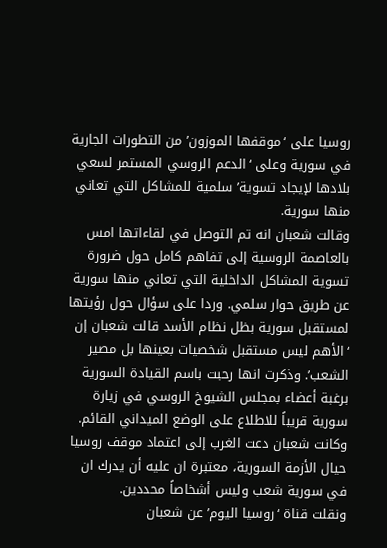روسيا على ‘موقفها الموزون’ من التطورات الجارية في سورية وعلى ‘الدعم الروسي المستمر لسعي بلادها لإيجاد تسوية’ سلمية للمشاكل التي تعاني منها سورية.
وقالت شعبان انه تم التوصل في لقاءاتها امس بالعاصمة الروسية إلى تفاهم كامل حول ضرورة تسوية المشاكل الداخلية التي تعاني منها سورية عن طريق حوار سلمي. وردا على سؤال حول رؤيتها لمستقبل سورية بظل نظام الأسد قالت شعبان إن ‘الأهم ليس مستقبل شخصيات بعينها بل مصير الشعب’. وذكرت انها رحبت باسم القيادة السورية برغبة أعضاء بمجلس الشيوخ الروسي في زيارة سورية قريباً للاطلاع على الوضع الميداني القائم. وكانت شعبان دعت الغرب إلى اعتماد موقف روسيا حيال الأزمة السورية، معتبرة ان عليه أن يدرك ان في سورية شعب وليس أشخاصاً محددين.
ونقلت قناة ‘روسيا اليوم’ عن شعبان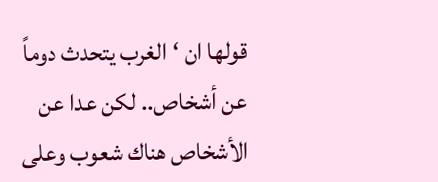قولها ان ‘الغرب يتحدث دوماً عن أشخاص.. لكن عدا عن الأشخاص هناك شعوب وعلى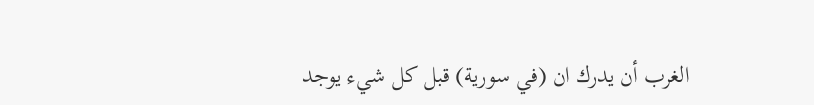الغرب أن يدرك ان (في سورية) قبل كل شيء يوجد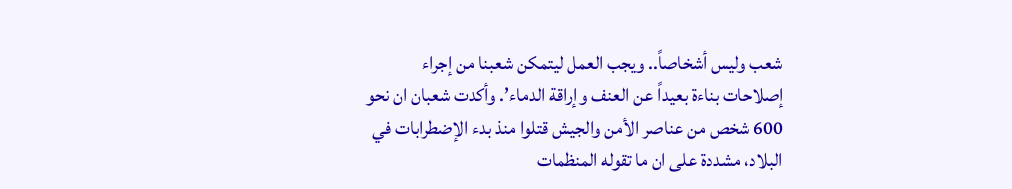شعب وليس أشخاصاً.. ويجب العمل ليتمكن شعبنا من إجراء إصلاحات بناءة بعيداً عن العنف وإراقة الدماء’. وأكدت شعبان ان نحو 600 شخص من عناصر الأمن والجيش قتلوا منذ بدء الإضطرابات في البلاد، مشددة على ان ما تقوله المنظمات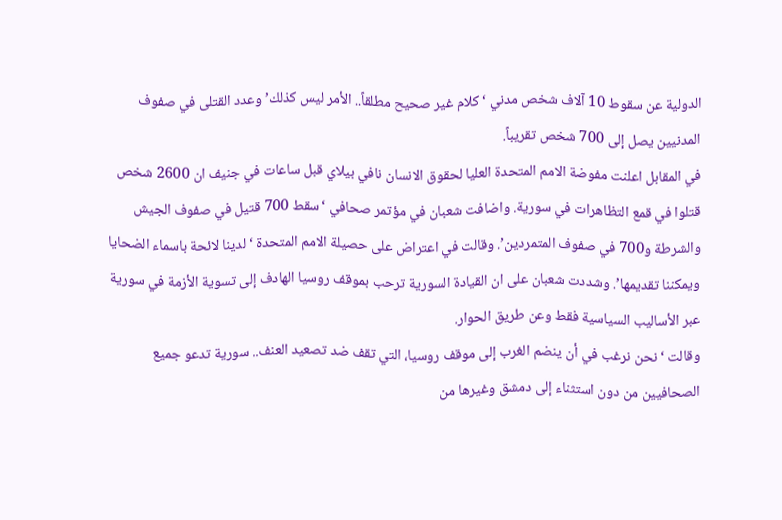الدولية عن سقوط 10 آلاف شخص مدني ‘كلام غير صحيح مطلقاً.. الأمر ليس كذلك’ وعدد القتلى في صفوف المدنيين يصل إلى 700 شخص تقريباً.
في المقابل اعلنت مفوضة الامم المتحدة العليا لحقوق الانسان نافي بيلاي قبل ساعات في جنيف ان 2600 شخص قتلوا في قمع التظاهرات في سورية. واضافت شعبان في مؤتمر صحافي ‘سقط 700 قتيل في صفوف الجيش والشرطة و700 في صفوف المتمردين’. وقالت في اعتراض على حصيلة الامم المتحدة ‘لدينا لائحة باسماء الضحايا ويمكننا تقديمها’. وشددت شعبان على ان القيادة السورية ترحب بموقف روسيا الهادف إلى تسوية الأزمة في سورية عبر الأساليب السياسية فقط وعن طريق الحوار.
وقالت ‘نحن نرغب في أن ينضم الغرب إلى موقف روسيا، التي تقف ضد تصعيد العنف.. سورية تدعو جميع الصحافيين من دون استثناء إلى دمشق وغيرها من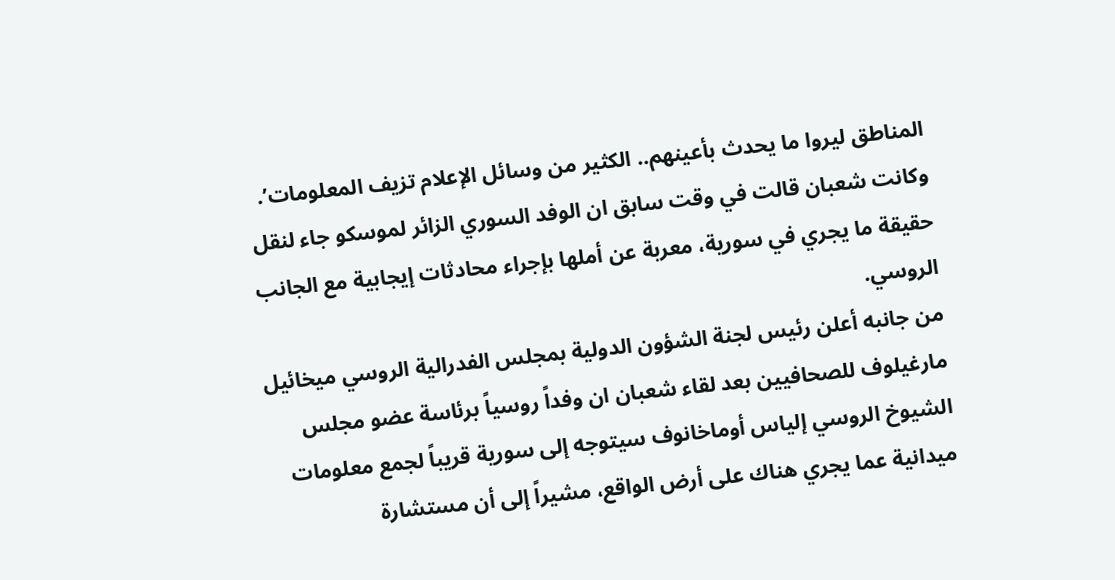المناطق ليروا ما يحدث بأعينهم.. الكثير من وسائل الإعلام تزيف المعلومات’. وكانت شعبان قالت في وقت سابق ان الوفد السوري الزائر لموسكو جاء لنقل حقيقة ما يجري في سورية، معربة عن أملها بإجراء محادثات إيجابية مع الجانب الروسي.
من جانبه أعلن رئيس لجنة الشؤون الدولية بمجلس الفدرالية الروسي ميخائيل مارغيلوف للصحافيين بعد لقاء شعبان ان وفداً روسياً برئاسة عضو مجلس الشيوخ الروسي إلياس أوماخانوف سيتوجه إلى سورية قريباً لجمع معلومات ميدانية عما يجري هناك على أرض الواقع، مشيراً إلى أن مستشارة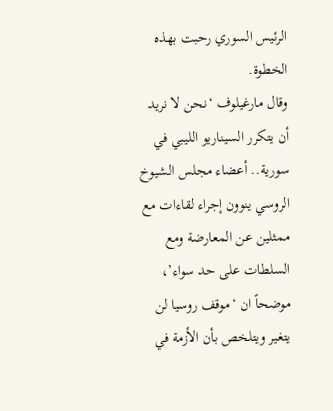الرئيس السوري رحبت بهذه الخطوة.
وقال مارغيلوف ‘نحن لا نريد أن يتكرر السيناريو الليبي في سورية.. أعضاء مجلس الشيوخ الروسي ينوون إجراء لقاءات مع ممثلين عن المعارضة ومع السلطات على حد سواء’، موضحاً ان ‘موقف روسيا لن يتغير ويتلخص بأن الأزمة في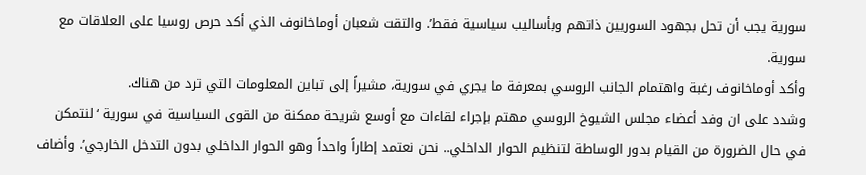سورية يجب أن تحل بجهود السوريين ذاتهم وبأساليب سياسية فقط’. والتقت شعبان أوماخانوف الذي أكد حرص روسيا على العلاقات مع سورية.
وأكد أوماخانوف رغبة واهتمام الجانب الروسي بمعرفة ما يجري في سورية، مشيراً إلى تباين المعلومات التي ترد من هناك.
وشدد على ان وفد أعضاء مجلس الشيوخ الروسي مهتم بإجراء لقاءات مع أوسع شريحة ممكنة من القوى السياسية في سورية ‘لنتمكن في حال الضرورة من القيام بدور الوساطة لتنظيم الحوار الداخلي.. نحن نعتمد إطاراً واحداً وهو الحوار الداخلي بدون التدخل الخارجي’. وأضاف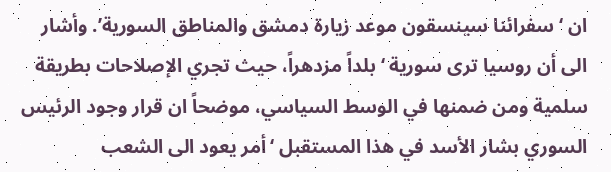ان ‘سفرائنا سينسقون موعد زيارة دمشق والمناطق السورية’. وأشار الى أن روسيا ترى سورية ‘بلداً مزدهراً، حيث تجري الإصلاحات بطريقة سلمية ومن ضمنها في الوسط السياسي، موضحاً ان قرار وجود الرئيس السوري بشار الأسد في هذا المستقبل ‘أمر يعود الى الشعب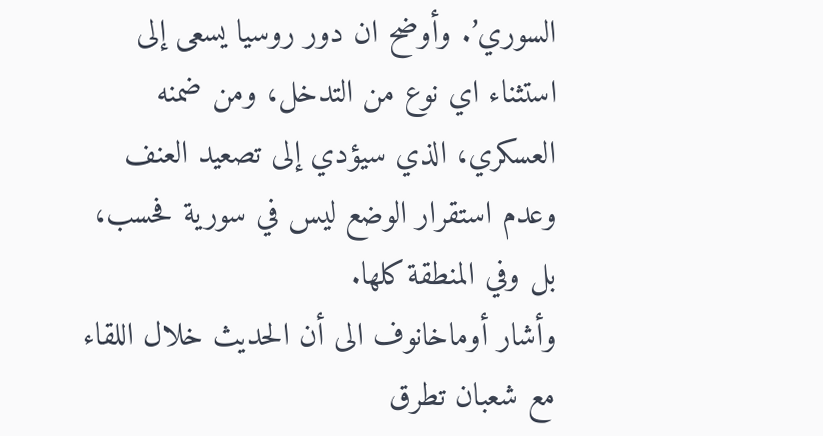السوري’. وأوضح ان دور روسيا يسعى إلى استثناء اي نوع من التدخل، ومن ضمنه العسكري، الذي سيؤدي إلى تصعيد العنف وعدم استقرار الوضع ليس في سورية فحسب، بل وفي المنطقة كلها.
وأشار أوماخانوف الى أن الحديث خلال اللقاء مع شعبان تطرق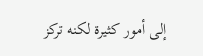إلى أمور كثيرة لكنه تركز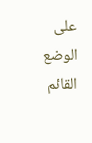على الوضع القائم